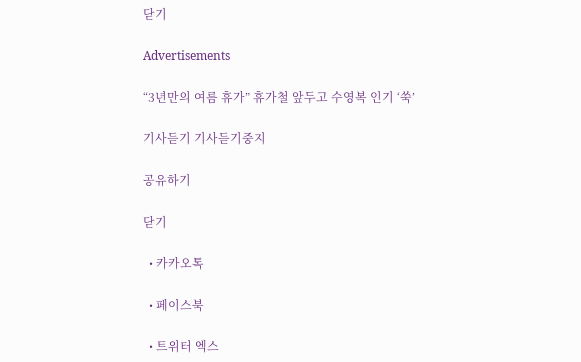닫기

Advertisements

“3년만의 여름 휴가” 휴가철 앞두고 수영복 인기 ‘쑥’

기사듣기 기사듣기중지

공유하기

닫기

  • 카카오톡

  • 페이스북

  • 트위터 엑스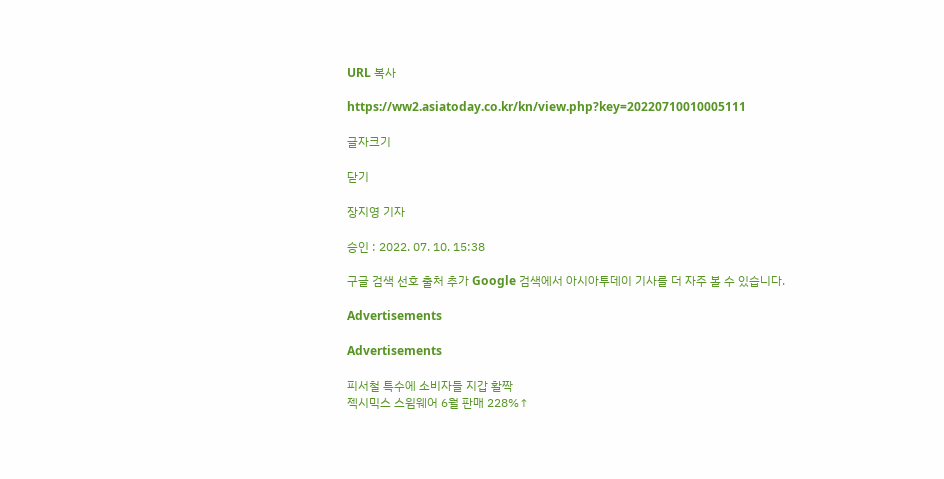URL 복사

https://ww2.asiatoday.co.kr/kn/view.php?key=20220710010005111

글자크기

닫기

장지영 기자

승인 : 2022. 07. 10. 15:38

구글 검색 선호 출처 추가 Google 검색에서 아시아투데이 기사를 더 자주 볼 수 있습니다.

Advertisements

Advertisements

피서철 특수에 소비자들 지갑 활짝
젝시믹스 스윔웨어 6월 판매 228%↑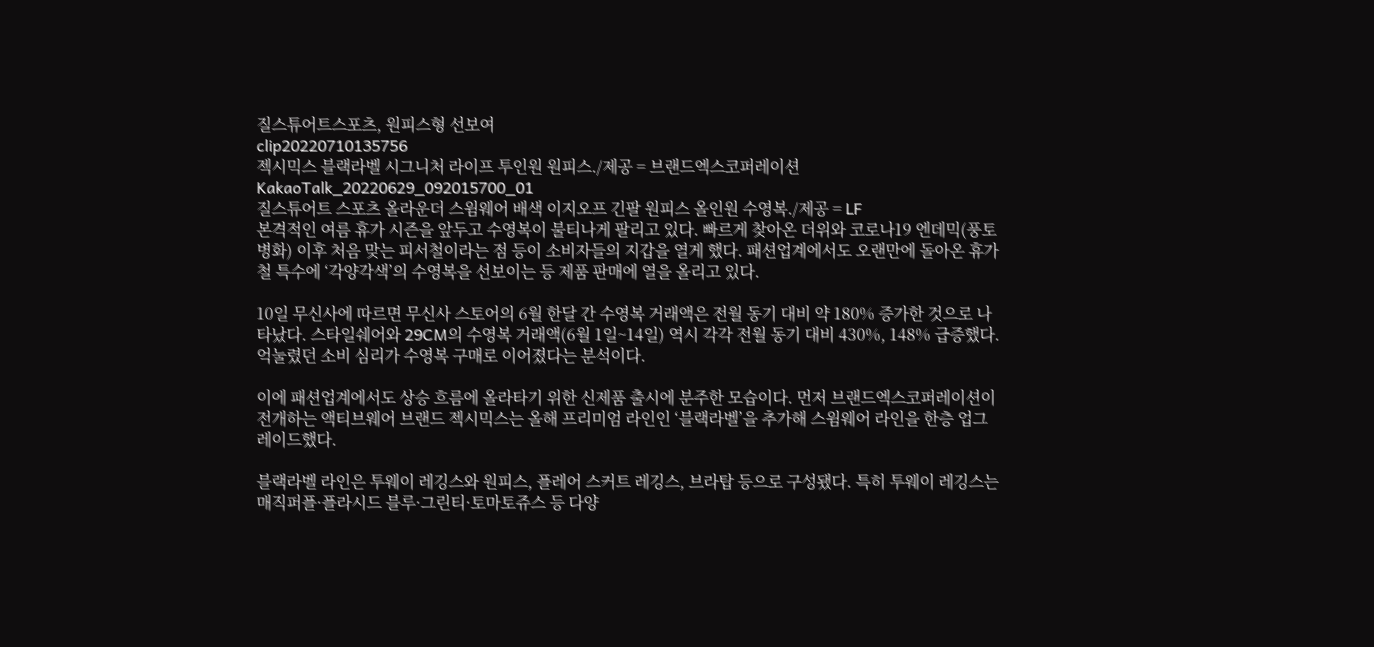질스튜어트스포츠, 원피스형 선보여
clip20220710135756
젝시믹스 블랙라벨 시그니처 라이프 투인원 원피스./제공 = 브랜드엑스코퍼레이션
KakaoTalk_20220629_092015700_01
질스튜어트 스포츠 올라운더 스윔웨어 배색 이지오프 긴팔 원피스 올인원 수영복./제공 = LF
본격적인 여름 휴가 시즌을 앞두고 수영복이 불티나게 팔리고 있다. 빠르게 찾아온 더위와 코로나19 엔데믹(풍토병화) 이후 처음 맞는 피서철이라는 점 등이 소비자들의 지갑을 열게 했다. 패션업계에서도 오랜만에 돌아온 휴가철 특수에 ‘각양각색’의 수영복을 선보이는 등 제품 판매에 열을 올리고 있다.

10일 무신사에 따르면 무신사 스토어의 6월 한달 간 수영복 거래액은 전월 동기 대비 약 180% 증가한 것으로 나타났다. 스타일쉐어와 29CM의 수영복 거래액(6월 1일~14일) 역시 각각 전월 동기 대비 430%, 148% 급증했다. 억눌렸던 소비 심리가 수영복 구매로 이어졌다는 분석이다.

이에 패션업계에서도 상승 흐름에 올라타기 위한 신제품 출시에 분주한 모습이다. 먼저 브랜드엑스코퍼레이션이 전개하는 액티브웨어 브랜드 젝시믹스는 올해 프리미엄 라인인 ‘블랙라벨’을 추가해 스윔웨어 라인을 한층 업그레이드했다.

블랙라벨 라인은 투웨이 레깅스와 원피스, 플레어 스커트 레깅스, 브라탑 등으로 구성됐다. 특히 투웨이 레깅스는 매직퍼플·플라시드 블루·그린티·토마토쥬스 등 다양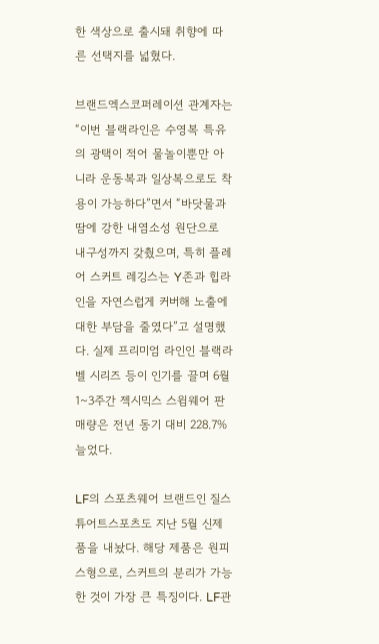한 색상으로 출시돼 취향에 따른 선택지를 넓혔다.

브랜드엑스코퍼레이션 관계자는 “이번 블랙라인은 수영복 특유의 광택이 적어 물놀이뿐만 아니라 운동복과 일상복으로도 착용이 가능하다”면서 “바닷물과 땀에 강한 내염소성 원단으로 내구성까지 갖췄으며, 특히 플레어 스커트 레깅스는 Y존과 힙라인을 자연스럽게 커버해 노출에 대한 부담을 줄였다”고 설명했다. 실제 프리미엄 라인인 블랙라벨 시리즈 등이 인기를 끌며 6월 1~3주간 젝시믹스 스윔웨어 판매량은 전년 동기 대비 228.7% 늘었다.

LF의 스포츠웨어 브랜드인 질스튜어트스포츠도 지난 5월 신제품을 내놨다. 해당 제품은 원피스형으로, 스커트의 분리가 가능한 것이 가장 큰 특징이다. LF관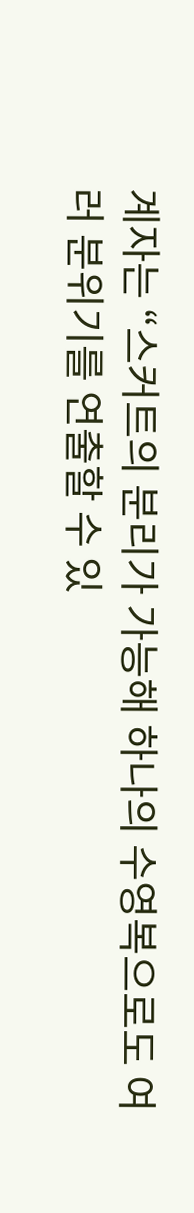계자는 “스커트의 분리가 가능해 하나의 수영복으로도 여러 분위기를 연출할 수 있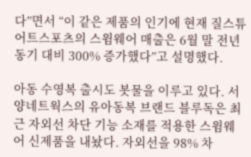다”면서 “이 같은 제품의 인기에 현재 질스튜어트스포츠의 스윔웨어 매출은 6월 말 전년 동기 대비 300% 증가했다”고 설명했다.

아동 수영복 출시도 봇물을 이루고 있다. 서양네트웍스의 유아동복 브랜드 블루독은 최근 자외선 차단 기능 소재를 적용한 스윔웨어 신제품을 내놨다. 자외선을 98% 차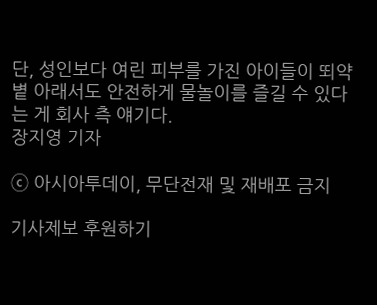단, 성인보다 여린 피부를 가진 아이들이 뙤약볕 아래서도 안전하게 물놀이를 즐길 수 있다는 게 회사 측 얘기다.
장지영 기자

ⓒ 아시아투데이, 무단전재 및 재배포 금지

기사제보 후원하기